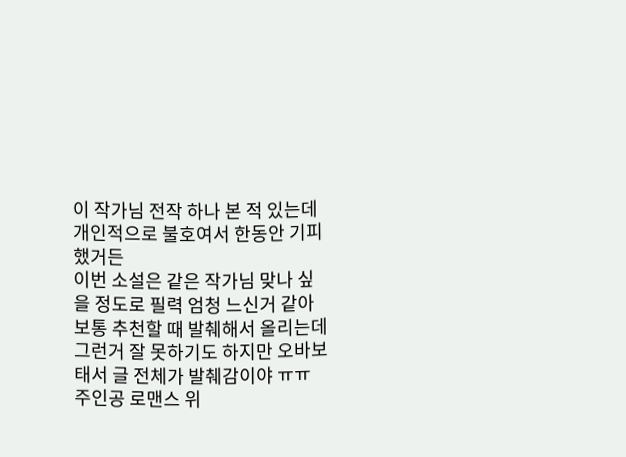이 작가님 전작 하나 본 적 있는데
개인적으로 불호여서 한동안 기피했거든
이번 소설은 같은 작가님 맞나 싶을 정도로 필력 엄청 느신거 같아
보통 추천할 때 발췌해서 올리는데 그런거 잘 못하기도 하지만 오바보태서 글 전체가 발췌감이야 ㅠㅠ
주인공 로맨스 위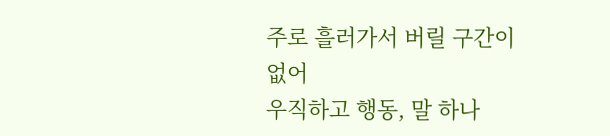주로 흘러가서 버릴 구간이 없어
우직하고 행동, 말 하나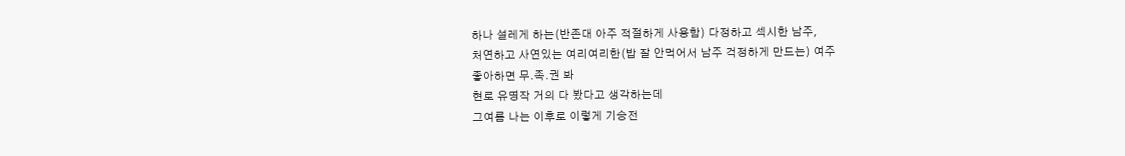하나 설레게 하는(반존대 아주 적절하게 사용함) 다정하고 섹시한 남주,
처연하고 사연있는 여리여리한(밥 잘 안먹어서 남주 걱정하게 만드는) 여주
좋아하면 무.족.권 봐
현로 유명작 거의 다 봤다고 생각하는데
그여름 나는 이후로 이렇게 기승전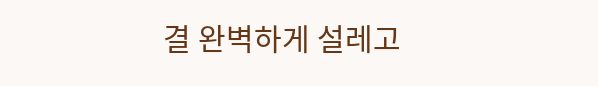결 완벽하게 설레고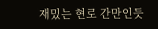재밌는 현로 간만인듯